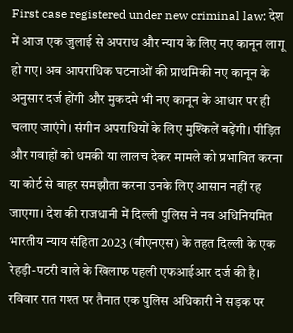First case registered under new criminal law: देश में आज एक जुलाई से अपराध और न्याय के लिए नए कानून लागू हो गए। अब आपराधिक घटनाओं की प्राथमिकी नए कानून के अनुसार दर्ज होंगी और मुकदमे भी नए कानून के आधार पर ही चलाए जाएंगे। संगीन अपराधियों के लिए मुश्किलें बढ़ेंगी। पीड़ित और गवाहों को धमकी या लालच देकर मामले को प्रभावित करना या कोर्ट से बाहर समझौता करना उनके लिए आसान नहीं रह जाएगा। देश की राजधानी में दिल्ली पुलिस ने नव अधिनियमित भारतीय न्याय संहिता 2023 (बीएनएस) के तहत दिल्ली के एक रेहड़ी-पटरी वाले के खिलाफ पहली एफआईआर दर्ज की है।
रविवार रात गश्त पर तैनात एक पुलिस अधिकारी ने सड़क पर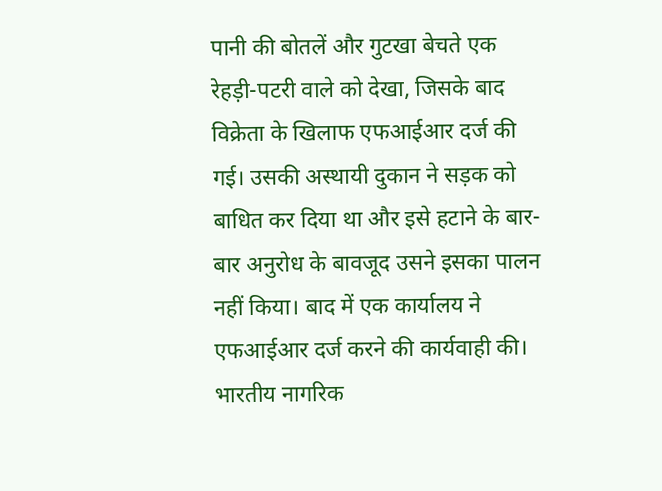पानी की बोतलें और गुटखा बेचते एक रेहड़ी-पटरी वाले को देखा, जिसके बाद विक्रेता के खिलाफ एफआईआर दर्ज की गई। उसकी अस्थायी दुकान ने सड़क को बाधित कर दिया था और इसे हटाने के बार-बार अनुरोध के बावजूद उसने इसका पालन नहीं किया। बाद में एक कार्यालय ने एफआईआर दर्ज करने की कार्यवाही की। भारतीय नागरिक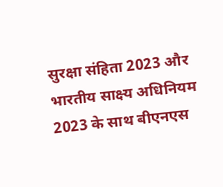सुरक्षा संहिता 2023 और भारतीय साक्ष्य अधिनियम 2023 के साथ बीएनएस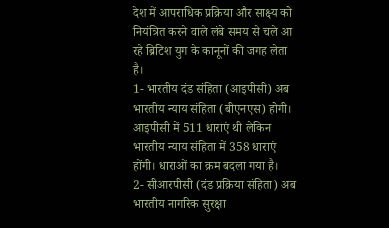देश में आपराधिक प्रक्रिया और साक्ष्य को नियंत्रित करने वाले लंबे समय से चले आ रहे ब्रिटिश युग के कानूनों की जगह लेता है।
1- भारतीय दंड संहिता (आइपीसी) अब भारतीय न्याय संहिता (बीएनएस) होगी। आइपीसी में 511 धाराएं थी लेकिन भारतीय न्याय संहिता में 358 धाराएं होंगी। धाराओं का क्रम बदला गया है।
2- सीआरपीसी (दंड प्रक्रिया संहिता) अब भारतीय नागरिक सुरक्षा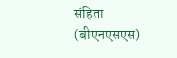संहिता (बीएनएसएस)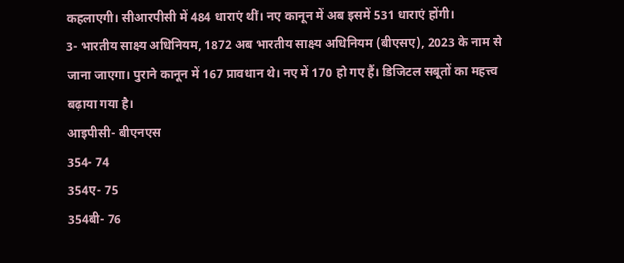कहलाएगी। सीआरपीसी में 484 धाराएं थीं। नए कानून में अब इसमें 531 धाराएं होंगी।
3- भारतीय साक्ष्य अधिनियम, 1872 अब भारतीय साक्ष्य अधिनियम (बीएसए), 2023 के नाम से जाना जाएगा। पुराने कानून में 167 प्रावधान थे। नए में 170 हो गए हैं। डिजिटल सबूतों का महत्त्व बढ़ाया गया है।
आइपीसी- बीएनएस
354- 74
354ए- 75
354बी- 76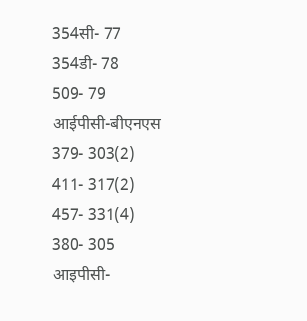354सी- 77
354डी- 78
509- 79
आईपीसी-बीएनएस
379- 303(2)
411- 317(2)
457- 331(4)
380- 305
आइपीसी-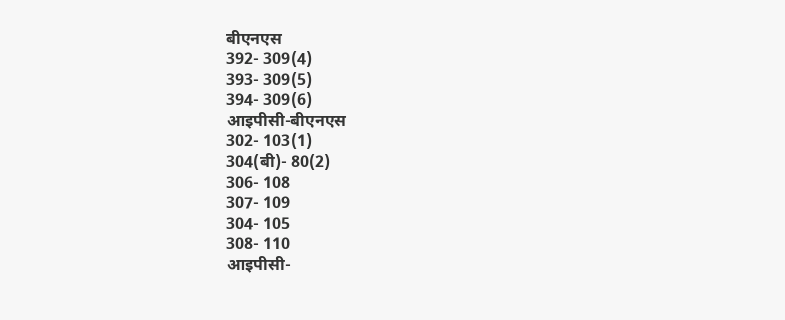बीएनएस
392- 309(4)
393- 309(5)
394- 309(6)
आइपीसी-बीएनएस
302- 103(1)
304(बी)- 80(2)
306- 108
307- 109
304- 105
308- 110
आइपीसी-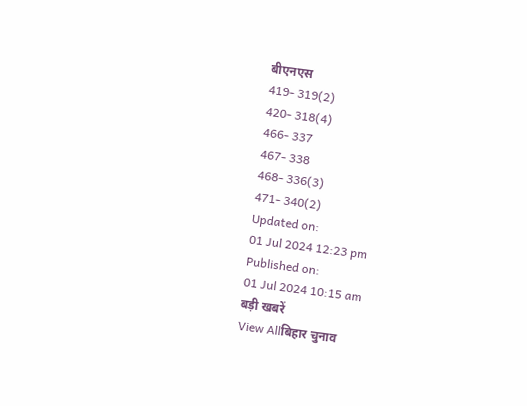बीएनएस
419- 319(2)
420- 318(4)
466- 337
467- 338
468- 336(3)
471- 340(2)
Updated on:
01 Jul 2024 12:23 pm
Published on:
01 Jul 2024 10:15 am
बड़ी खबरें
View Allबिहार चुनाव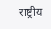राष्ट्रीय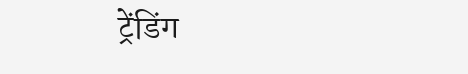ट्रेंडिंग